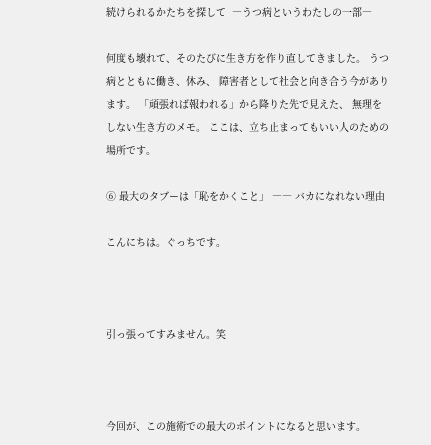続けられるかたちを探して  ―うつ病というわたしの一部―

何度も壊れて、そのたびに生き方を作り直してきました。 うつ病とともに働き、休み、 障害者として社会と向き合う今があります。 「頑張れば報われる」から降りた先で見えた、 無理をしない生き方のメモ。 ここは、立ち止まってもいい人のための場所です。

⑥ 最大のタブーは「恥をかくこと」 ―― バカになれない理由

こんにちは。ぐっちです。



引っ張ってすみません。笑



今回が、この施術での最大のポイントになると思います。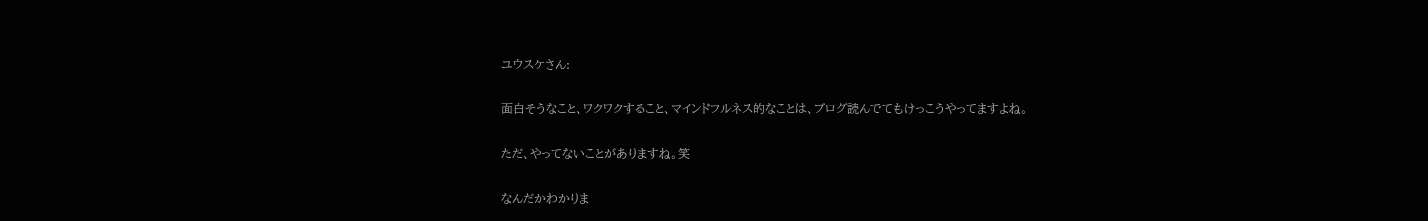ユウスケさん:

面白そうなこと、ワクワクすること、マインドフルネス的なことは、ブログ読んでてもけっこうやってますよね。

ただ、やってないことがありますね。笑

なんだかわかりま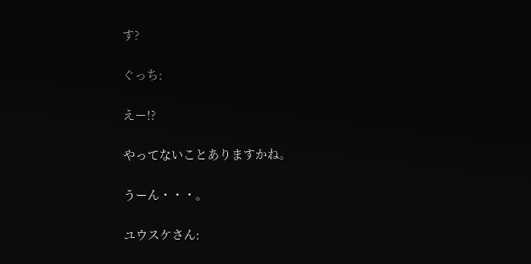す?

ぐっち:

えー!?

やってないことありますかね。

うーん・・・。

ユウスケさん: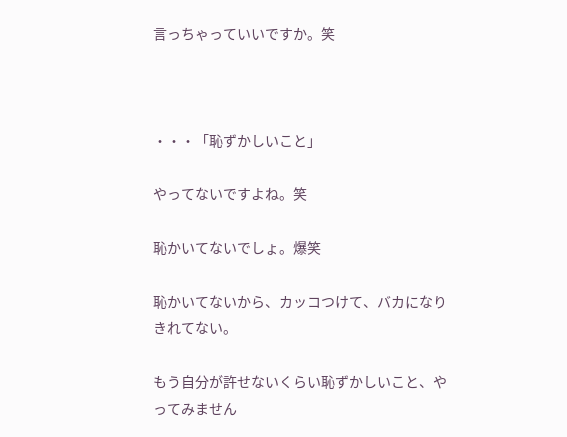言っちゃっていいですか。笑



・・・「恥ずかしいこと」

やってないですよね。笑

恥かいてないでしょ。爆笑

恥かいてないから、カッコつけて、バカになりきれてない。

もう自分が許せないくらい恥ずかしいこと、やってみません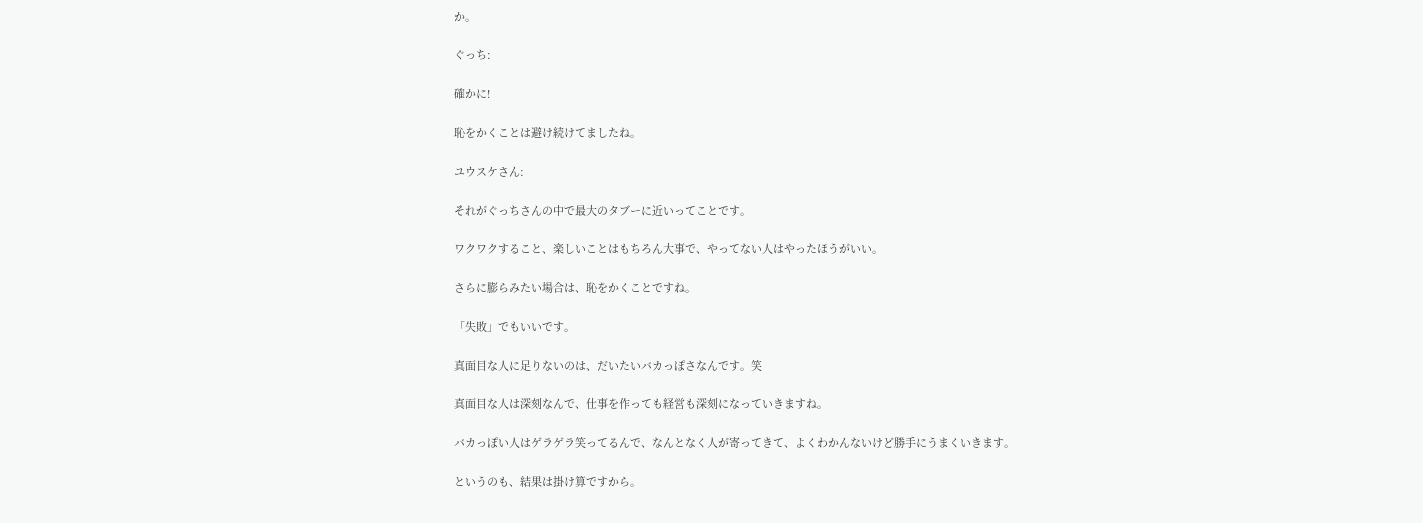か。

ぐっち:

確かに!

恥をかくことは避け続けてましたね。

ユウスケさん:

それがぐっちさんの中で最大のタブーに近いってことです。

ワクワクすること、楽しいことはもちろん大事で、やってない人はやったほうがいい。

さらに膨らみたい場合は、恥をかくことですね。

「失敗」でもいいです。

真面目な人に足りないのは、だいたいバカっぽさなんです。笑

真面目な人は深刻なんで、仕事を作っても経営も深刻になっていきますね。

バカっぽい人はゲラゲラ笑ってるんで、なんとなく人が寄ってきて、よくわかんないけど勝手にうまくいきます。

というのも、結果は掛け算ですから。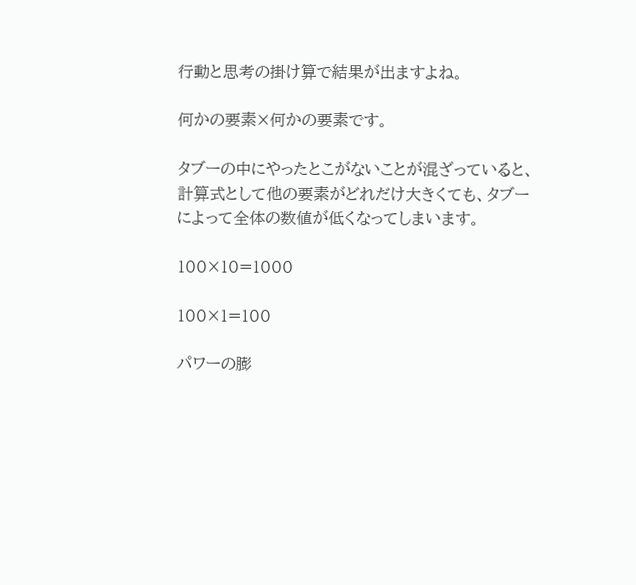行動と思考の掛け算で結果が出ますよね。

何かの要素×何かの要素です。

タブーの中にやったとこがないことが混ざっていると、計算式として他の要素がどれだけ大きくても、タブーによって全体の数値が低くなってしまいます。

100×10=1000

100×1=100

パワーの膨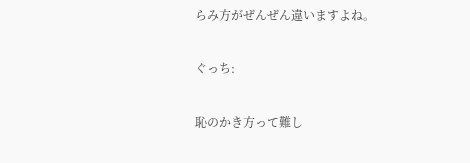らみ方がぜんぜん違いますよね。

ぐっち:

恥のかき方って難し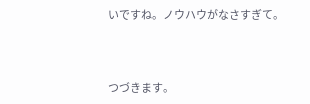いですね。ノウハウがなさすぎて。



つづきます。